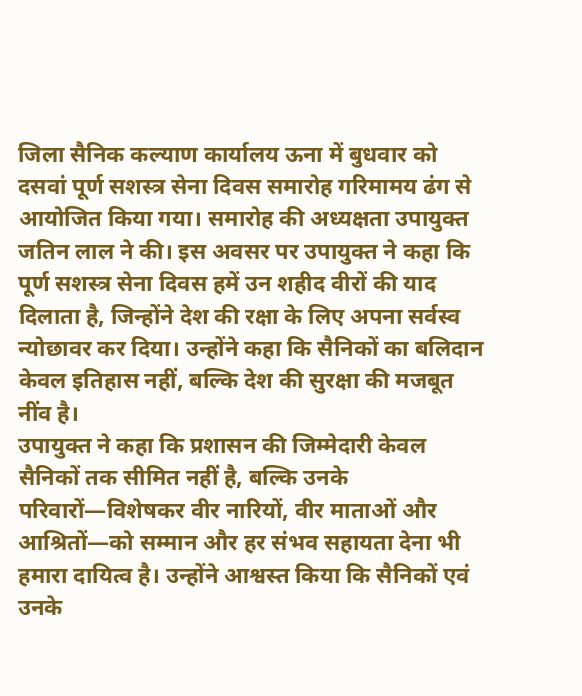जिला सैनिक कल्याण कार्यालय ऊना में बुधवार को दसवां पूर्ण सशस्त्र सेना दिवस समारोह गरिमामय ढंग से आयोजित किया गया। समारोह की अध्यक्षता उपायुक्त जतिन लाल ने की। इस अवसर पर उपायुक्त ने कहा कि पूर्ण सशस्त्र सेना दिवस हमें उन शहीद वीरों की याद दिलाता है, जिन्होंने देश की रक्षा के लिए अपना सर्वस्व न्योछावर कर दिया। उन्होंने कहा कि सैनिकों का बलिदान केवल इतिहास नहीं, बल्कि देश की सुरक्षा की मजबूत नींव है।
उपायुक्त ने कहा कि प्रशासन की जिम्मेदारी केवल सैनिकों तक सीमित नहीं है, बल्कि उनके परिवारों—विशेषकर वीर नारियों, वीर माताओं और आश्रितों—को सम्मान और हर संभव सहायता देना भी हमारा दायित्व है। उन्होंने आश्वस्त किया कि सैनिकों एवं उनके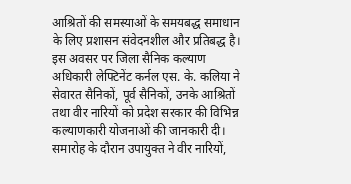आश्रितों की समस्याओं के समयबद्ध समाधान के लिए प्रशासन संवेदनशील और प्रतिबद्ध है। इस अवसर पर जिला सैनिक कल्याण अधिकारी लेफ्टिनेंट कर्नल एस. के. कलिया ने सेवारत सैनिकों, पूर्व सैनिकों, उनके आश्रितों तथा वीर नारियों को प्रदेश सरकार की विभिन्न कल्याणकारी योजनाओं की जानकारी दी।
समारोह के दौरान उपायुक्त ने वीर नारियों,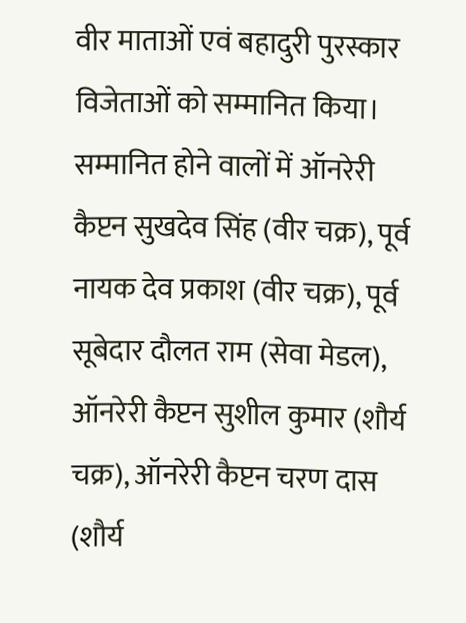वीर माताओं एवं बहादुरी पुरस्कार विजेताओं को सम्मानित किया। सम्मानित होने वालों में ऑनरेरी कैप्टन सुखदेव सिंह (वीर चक्र), पूर्व नायक देव प्रकाश (वीर चक्र), पूर्व सूबेदार दौलत राम (सेवा मेडल), ऑनरेरी कैप्टन सुशील कुमार (शौर्य चक्र), ऑनरेरी कैप्टन चरण दास (शौर्य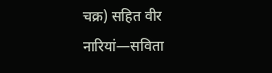चक्र) सहित वीर नारियां—सविता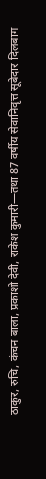ठाकुर, रुचि, कंचन बाला, प्रकाशो देवी, राकेश कुमारी—तथा 87 वर्षीय सेवानिवृत्त सूबेदार दिलबाग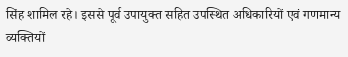सिंह शामिल रहे। इससे पूर्व उपायुक्त सहित उपस्थित अधिकारियों एवं गणमान्य व्यक्तियों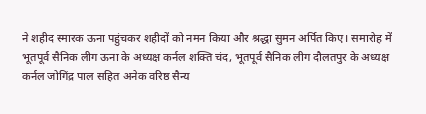ने शहीद स्मारक ऊना पहुंचकर शहीदों को नमन किया और श्रद्धा सुमन अर्पित किए। समारोह में भूतपूर्व सैनिक लीग ऊना के अध्यक्ष कर्नल शक्ति चंद, भूतपूर्व सैनिक लीग दौलतपुर के अध्यक्ष कर्नल जोगिंद्र पाल सहित अनेक वरिष्ठ सैन्य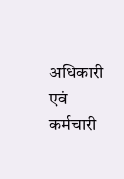अधिकारी एवं कर्मचारी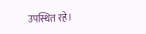उपस्थित रहे।